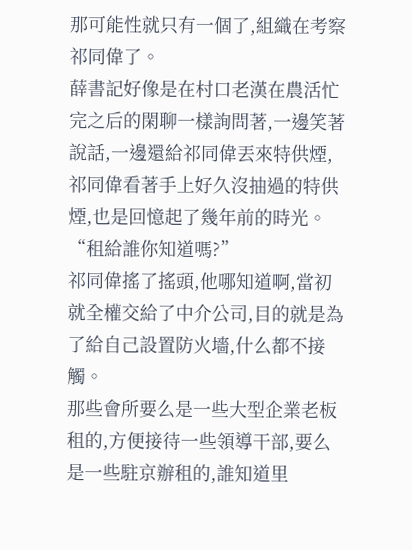那可能性就只有一個了,組織在考察祁同偉了。
薛書記好像是在村口老漢在農活忙完之后的閑聊一樣詢問著,一邊笑著說話,一邊還給祁同偉丟來特供煙,祁同偉看著手上好久沒抽過的特供煙,也是回憶起了幾年前的時光。
“租給誰你知道嗎?”
祁同偉搖了搖頭,他哪知道啊,當初就全權交給了中介公司,目的就是為了給自己設置防火墻,什么都不接觸。
那些會所要么是一些大型企業老板租的,方便接待一些領導干部,要么是一些駐京辦租的,誰知道里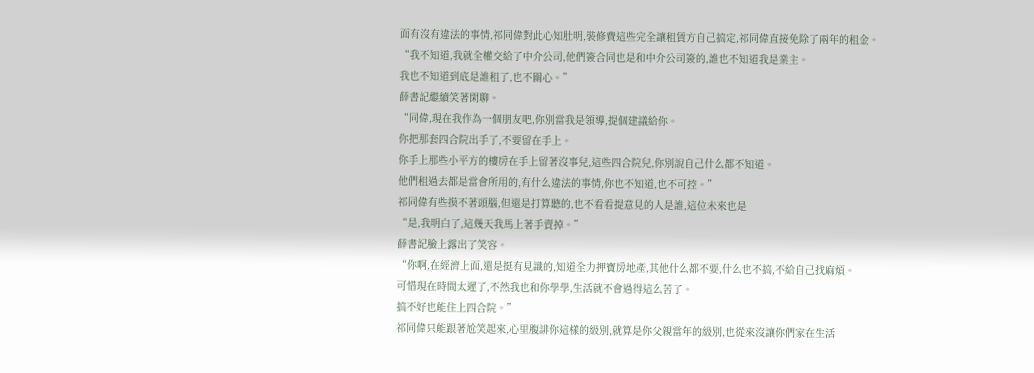面有沒有違法的事情,祁同偉對此心知肚明,裝修費這些完全讓租賃方自己搞定,祁同偉直接免除了兩年的租金。
“我不知道,我就全權交給了中介公司,他們簽合同也是和中介公司簽的,誰也不知道我是業主。
我也不知道到底是誰租了,也不關心。”
薛書記繼續笑著閑聊。
“同偉,現在我作為一個朋友吧,你別當我是領導,提個建議給你。
你把那套四合院出手了,不要留在手上。
你手上那些小平方的樓房在手上留著沒事兒,這些四合院兒,你別說自己什么都不知道。
他們租過去都是當會所用的,有什么違法的事情,你也不知道,也不可控。”
祁同偉有些摸不著頭腦,但還是打算聽的,也不看看提意見的人是誰,這位未來也是
“是,我明白了,這幾天我馬上著手賣掉。”
薛書記臉上露出了笑容。
“你啊,在經濟上面,還是挺有見識的,知道全力押寶房地產,其他什么都不要,什么也不搞,不給自己找麻煩。
可惜現在時間太遲了,不然我也和你學學,生活就不會過得這么苦了。
搞不好也能住上四合院。”
祁同偉只能跟著尬笑起來,心里腹誹你這樣的級別,就算是你父親當年的級別,也從來沒讓你們家在生活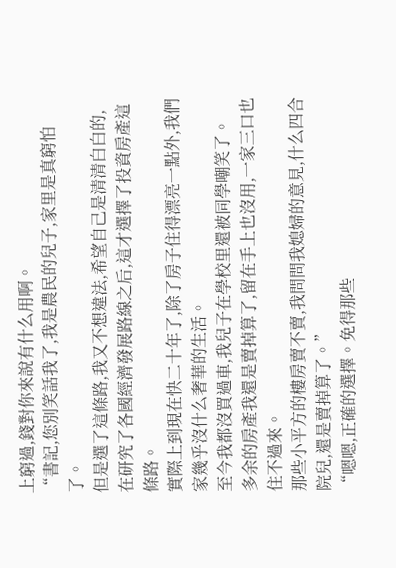上窮過,錢對你來說有什么用啊。
“書記,您別笑話我了,我是農民的兒子,家里是真窮怕了。
但是選了這條路,我又不想違法,希望自己是清清白白的,在研究了各國經濟發展路線之后,這才選擇了投資房產這條路。
實際上到現在快二十年了,除了房子住得漂亮一點外,我們家幾乎沒什么奢華的生活。
至今我都沒買過車,我兒子在學校里還被同學嘲笑了。
多余的房產我還是賣掉算了,留在手上也沒用,一家三口也住不過來。
那些小平方的樓房賣不賣,我問問我媳婦的意見,什么四合院兒,還是賣掉算了。”
“嗯嗯,正確的選擇。免得那些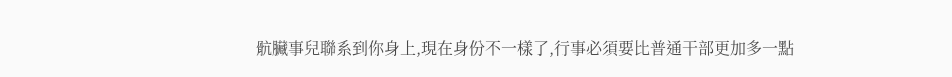骯臟事兒聯系到你身上,現在身份不一樣了,行事必須要比普通干部更加多一點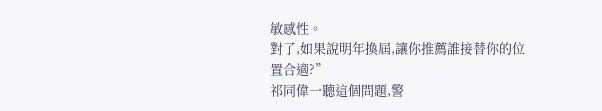敏感性。
對了,如果說明年換屆,讓你推薦誰接替你的位置合適?”
祁同偉一聽這個問題,警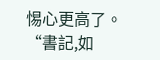惕心更高了。
“書記,如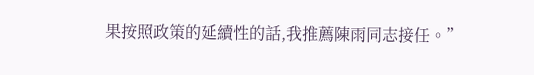果按照政策的延續性的話,我推薦陳雨同志接任。”